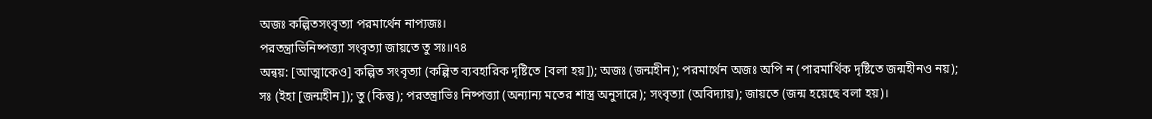অজঃ কল্পিতসংবৃত্যা পরমার্থেন নাপ্যজঃ।
পরতন্ত্রাভিনিষ্পত্ত্যা সংবৃত্যা জায়তে তু সঃ॥৭৪
অন্বয়: [আত্মাকেও] কল্পিত সংবৃত্যা (কল্পিত ব্যবহারিক দৃষ্টিতে [বলা হয়]); অজঃ (জন্মহীন); পরমার্থেন অজঃ অপি ন (পারমার্থিক দৃষ্টিতে জন্মহীনও নয়); সঃ (ইহা [জন্মহীন]); তু (কিন্তু); পরতন্ত্রাভিঃ নিষ্পত্ত্যা (অন্যান্য মতের শাস্ত্র অনুসারে); সংবৃত্যা (অবিদ্যায়); জায়তে (জন্ম হয়েছে বলা হয়)।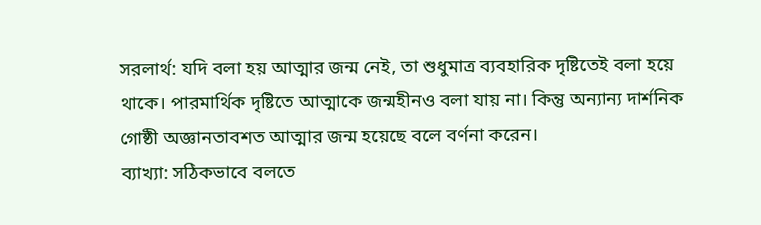সরলার্থ: যদি বলা হয় আত্মার জন্ম নেই, তা শুধুমাত্র ব্যবহারিক দৃষ্টিতেই বলা হয়ে থাকে। পারমার্থিক দৃষ্টিতে আত্মাকে জন্মহীনও বলা যায় না। কিন্তু অন্যান্য দার্শনিক গোষ্ঠী অজ্ঞানতাবশত আত্মার জন্ম হয়েছে বলে বর্ণনা করেন।
ব্যাখ্যা: সঠিকভাবে বলতে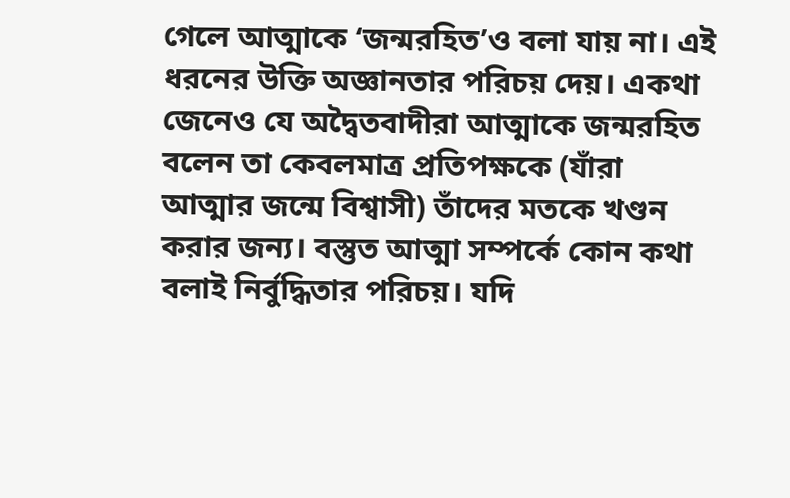গেলে আত্মাকে ‘জন্মরহিত’ও বলা যায় না। এই ধরনের উক্তি অজ্ঞানতার পরিচয় দেয়। একথা জেনেও যে অদ্বৈতবাদীরা আত্মাকে জন্মরহিত বলেন তা কেবলমাত্র প্রতিপক্ষকে (যাঁরা আত্মার জন্মে বিশ্বাসী) তাঁদের মতকে খণ্ডন করার জন্য। বস্তুত আত্মা সম্পর্কে কোন কথা বলাই নির্বুদ্ধিতার পরিচয়। যদি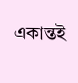একান্তই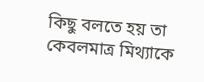কিছু বলতে হয় তা কেবলমাত্র মিথ্যাকে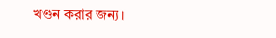খণ্ডন করার জন্য।